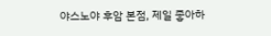야스노야 후암 본점, 제일 좋아하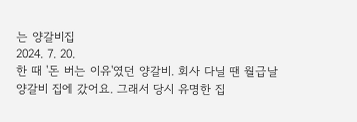는 양갈비집
2024. 7. 20.
한 때 '돈 버는 이유'였던 양갈비. 회사 다닐 땐 월급날 양갈비 집에 갔어요. 그래서 당시 유명한 집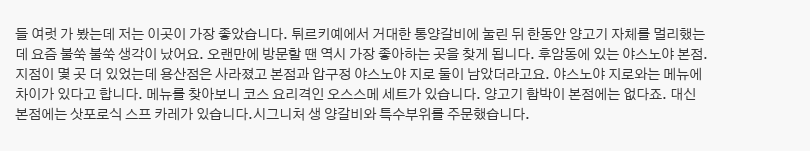들 여럿 가 봤는데 저는 이곳이 가장 좋았습니다. 튀르키예에서 거대한 통양갈비에 눌린 뒤 한동안 양고기 자체를 멀리했는데 요즘 불쑥 불쑥 생각이 났어요. 오랜만에 방문할 땐 역시 가장 좋아하는 곳을 찾게 됩니다. 후암동에 있는 야스노야 본점.지점이 몇 곳 더 있었는데 용산점은 사라졌고 본점과 압구정 야스노야 지로 둘이 남았더라고요. 야스노야 지로와는 메뉴에 차이가 있다고 합니다. 메뉴를 찾아보니 코스 요리격인 오스스메 세트가 있습니다. 양고기 함박이 본점에는 없다죠. 대신 본점에는 삿포로식 스프 카레가 있습니다.시그니처 생 양갈비와 특수부위를 주문했습니다.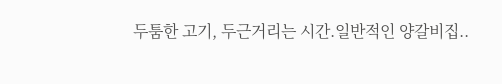두툼한 고기, 두근거리는 시간.일반적인 양갈비집..